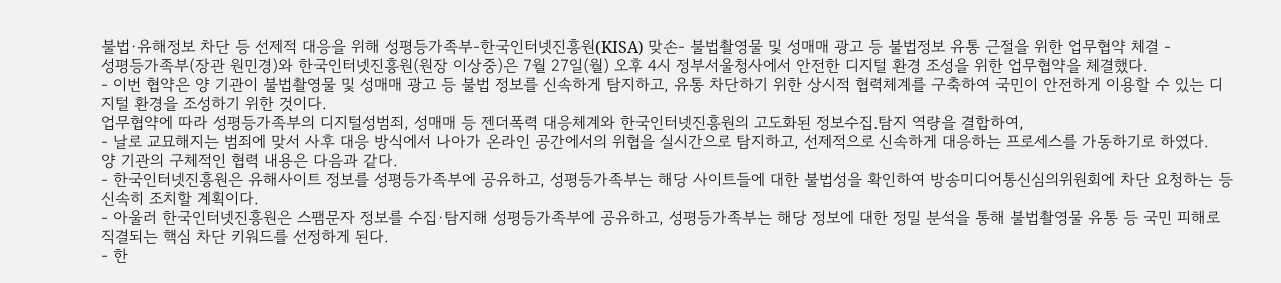불법·유해정보 차단 등 선제적 대응을 위해 성평등가족부-한국인터넷진흥원(KISA) 맞손- 불법촬영물 및 성매매 광고 등 불법정보 유통 근절을 위한 업무협약 체결 -
성평등가족부(장관 원민경)와 한국인터넷진흥원(원장 이상중)은 7월 27일(월) 오후 4시 정부서울청사에서 안전한 디지털 환경 조성을 위한 업무협약을 체결했다.
- 이번 협약은 양 기관이 불법촬영물 및 성매매 광고 등 불법 정보를 신속하게 탐지하고, 유통 차단하기 위한 상시적 협력체계를 구축하여 국민이 안전하게 이용할 수 있는 디지털 환경을 조성하기 위한 것이다.
업무협약에 따라 성평등가족부의 디지털성범죄, 성매매 등 젠더폭력 대응체계와 한국인터넷진흥원의 고도화된 정보수집․탐지 역량을 결합하여,
- 날로 교묘해지는 범죄에 맞서 사후 대응 방식에서 나아가 온라인 공간에서의 위협을 실시간으로 탐지하고, 선제적으로 신속하게 대응하는 프로세스를 가동하기로 하였다.
양 기관의 구체적인 협력 내용은 다음과 같다.
- 한국인터넷진흥원은 유해사이트 정보를 성평등가족부에 공유하고, 성평등가족부는 해당 사이트들에 대한 불법성을 확인하여 방송미디어통신심의위원회에 차단 요청하는 등 신속히 조치할 계획이다.
- 아울러 한국인터넷진흥원은 스팸문자 정보를 수집·탐지해 성평등가족부에 공유하고, 성평등가족부는 해당 정보에 대한 정밀 분석을 통해 불법촬영물 유통 등 국민 피해로 직결되는 핵심 차단 키워드를 선정하게 된다.
- 한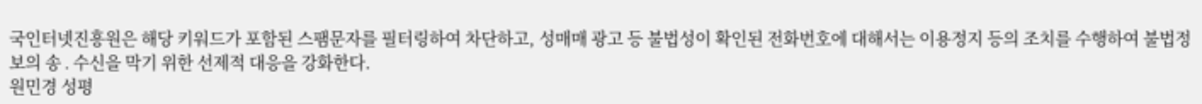국인터넷진흥원은 해당 키워드가 포함된 스팸문자를 필터링하여 차단하고, 성매매 광고 등 불법성이 확인된 전화번호에 대해서는 이용정지 등의 조치를 수행하여 불법정보의 송․수신을 막기 위한 선제적 대응을 강화한다.
원민경 성평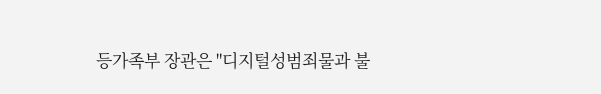등가족부 장관은 "디지털성범죄물과 불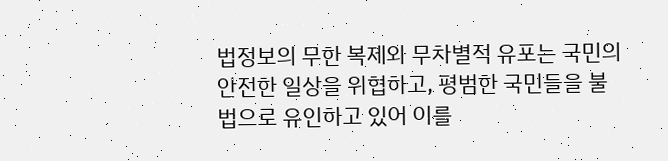법정보의 무한 복제와 무차별적 유포는 국민의 안전한 일상을 위협하고, 평범한 국민들을 불법으로 유인하고 있어 이를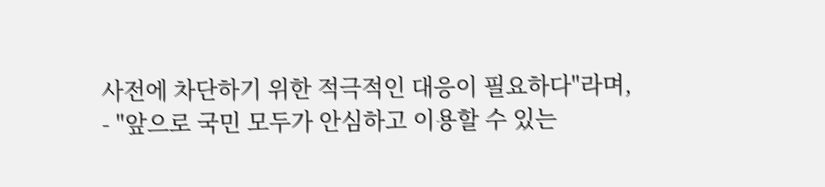사전에 차단하기 위한 적극적인 대응이 필요하다"라며,
- "앞으로 국민 모두가 안심하고 이용할 수 있는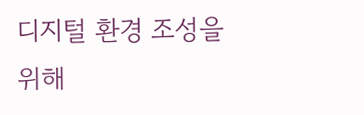디지털 환경 조성을 위해